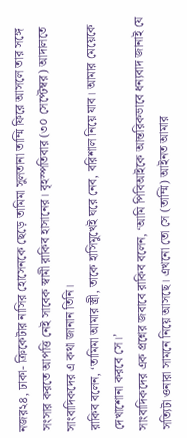নজর২৪, ঢাকা- ক্রিকেটার নাসির হোসেনকে ছেড়ে তামিমা সুলতানা তাম্মি ফিরে আসলে তার সঙ্গে সংসার করতে আপত্তি নেই সাবেক স্বামী রাকিব হাসানের। বৃহস্পতিবার (৩০ সেপ্টেম্বর) আদালতে সাংবাদিকদের এ কথা জানান তিনি।
রাকিব বলেন, ‘তামিমা আমার স্ত্রী, তাকে হাসিমুখেই ঘরে নেব, বরিশাল নিয়ে যাব। আমার মেয়েকে দেখাশোনা করবে সে।’
সাংবাদিকদের এক প্রশ্নের জবাবে রাকিব বলেন, ‘আমি পিবিআইকে আন্তরিকভাবে ধন্যবাদ জানাই যে সত্যিটা ওনারা সামনে নিয়ে আসছে। এখনো তো সে (তাম্মি) আইনত আমার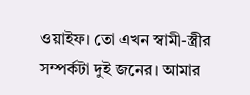ওয়াইফ। তো এখন স্বামী-স্ত্রীর সম্পর্কটা দুই জনের। আমার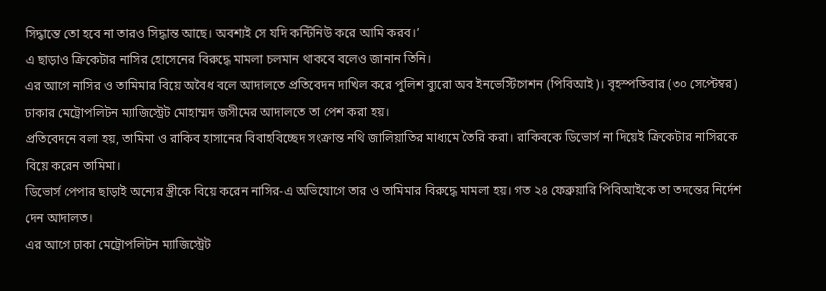সিদ্ধান্তে তো হবে না তারও সিদ্ধান্ত আছে। অবশ্যই সে যদি কন্টিনিউ করে আমি করব।’
এ ছাড়াও ক্রিকেটার নাসির হোসেনের বিরুদ্ধে মামলা চলমান থাকবে বলেও জানান তিনি।
এর আগে নাসির ও তামিমার বিয়ে অবৈধ বলে আদালতে প্রতিবেদন দাখিল করে পুলিশ ব্যুরো অব ইনভেস্টিগেশন (পিবিআই)। বৃহস্পতিবার (৩০ সেপ্টেম্বর) ঢাকার মেট্রোপলিটন ম্যাজিস্ট্রেট মোহাম্মদ জসীমের আদালতে তা পেশ করা হয়।
প্রতিবেদনে বলা হয়, তামিমা ও রাকিব হাসানের বিবাহবিচ্ছেদ সংক্রান্ত নথি জালিয়াতির মাধ্যমে তৈরি করা। রাকিবকে ডিভোর্স না দিয়েই ক্রিকেটার নাসিরকে বিয়ে করেন তামিমা।
ডিভোর্স পেপার ছাড়াই অন্যের স্ত্রীকে বিয়ে করেন নাসির-এ অভিযোগে তার ও তামিমার বিরুদ্ধে মামলা হয়। গত ২৪ ফেব্রুয়ারি পিবিআইকে তা তদন্তের নির্দেশ দেন আদালত।
এর আগে ঢাকা মেট্রোপলিটন ম্যাজিস্ট্রেট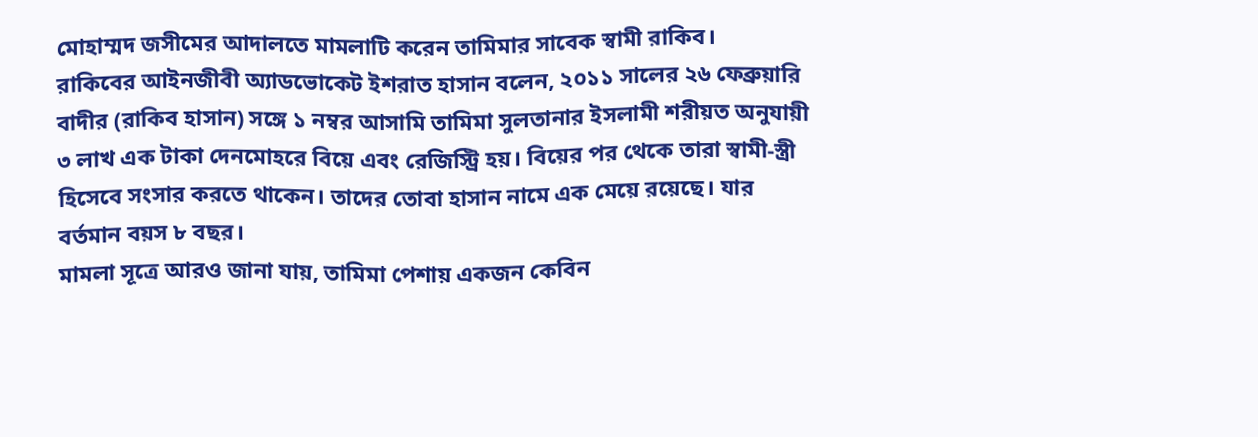মোহাম্মদ জসীমের আদালতে মামলাটি করেন তামিমার সাবেক স্বামী রাকিব।
রাকিবের আইনজীবী অ্যাডভোকেট ইশরাত হাসান বলেন, ২০১১ সালের ২৬ ফেব্রুয়ারি বাদীর (রাকিব হাসান) সঙ্গে ১ নম্বর আসামি তামিমা সুলতানার ইসলামী শরীয়ত অনুযায়ী ৩ লাখ এক টাকা দেনমোহরে বিয়ে এবং রেজিস্ট্রি হয়। বিয়ের পর থেকে তারা স্বামী-স্ত্রী হিসেবে সংসার করতে থাকেন। তাদের তোবা হাসান নামে এক মেয়ে রয়েছে। যার বর্তমান বয়স ৮ বছর।
মামলা সূত্রে আরও জানা যায়, তামিমা পেশায় একজন কেবিন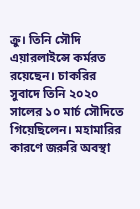ক্রু। তিনি সৌদি এয়ারলাইন্সে কর্মরত রয়েছেন। চাকরির সুবাদে তিনি ২০২০ সালের ১০ মার্চ সৌদিতে গিয়েছিলেন। মহামারির কারণে জরুরি অবস্থা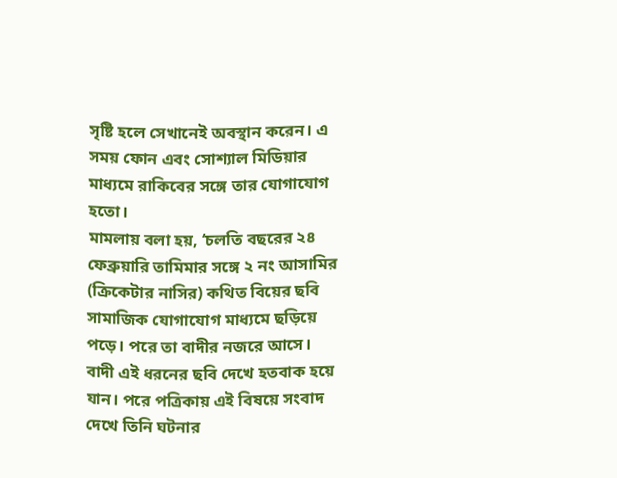সৃষ্টি হলে সেখানেই অবস্থান করেন। এ সময় ফোন এবং সোশ্যাল মিডিয়ার মাধ্যমে রাকিবের সঙ্গে তার যোগাযোগ হতো।
মামলায় বলা হয়, ‘চলতি বছরের ২৪ ফেব্রুয়ারি তামিমার সঙ্গে ২ নং আসামির (ক্রিকেটার নাসির) কথিত বিয়ের ছবি সামাজিক যোগাযোগ মাধ্যমে ছড়িয়ে পড়ে। পরে তা বাদীর নজরে আসে। বাদী এই ধরনের ছবি দেখে হতবাক হয়ে যান। পরে পত্রিকায় এই বিষয়ে সংবাদ দেখে তিনি ঘটনার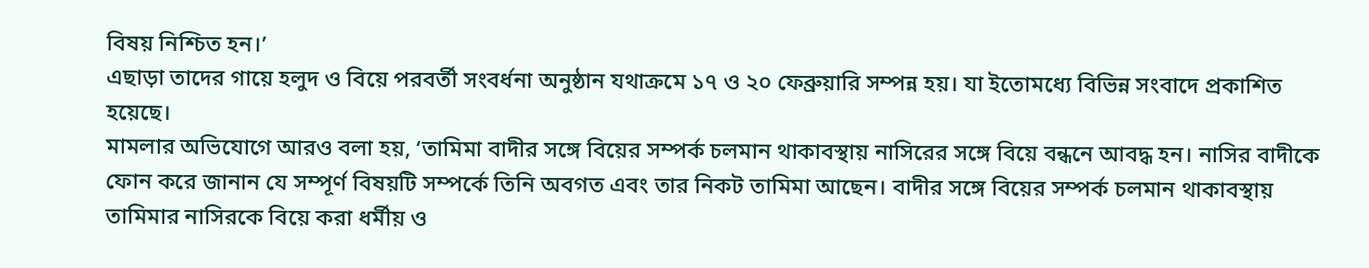বিষয় নিশ্চিত হন।’
এছাড়া তাদের গায়ে হলুদ ও বিয়ে পরবর্তী সংবর্ধনা অনুষ্ঠান যথাক্রমে ১৭ ও ২০ ফেব্রুয়ারি সম্পন্ন হয়। যা ইতোমধ্যে বিভিন্ন সংবাদে প্রকাশিত হয়েছে।
মামলার অভিযোগে আরও বলা হয়, ‘তামিমা বাদীর সঙ্গে বিয়ের সম্পর্ক চলমান থাকাবস্থায় নাসিরের সঙ্গে বিয়ে বন্ধনে আবদ্ধ হন। নাসির বাদীকে ফোন করে জানান যে সম্পূর্ণ বিষয়টি সম্পর্কে তিনি অবগত এবং তার নিকট তামিমা আছেন। বাদীর সঙ্গে বিয়ের সম্পর্ক চলমান থাকাবস্থায় তামিমার নাসিরকে বিয়ে করা ধর্মীয় ও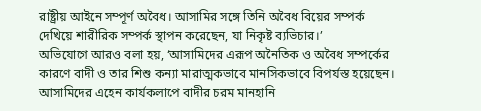রাষ্ট্রীয় আইনে সম্পূর্ণ অবৈধ। আসামির সঙ্গে তিনি অবৈধ বিয়ের সম্পর্ক দেখিয়ে শারীরিক সম্পর্ক স্থাপন করেছেন, যা নিকৃষ্ট ব্যভিচার।’
অভিযোগে আরও বলা হয়, ‘আসামিদের এরূপ অনৈতিক ও অবৈধ সম্পর্কের কারণে বাদী ও তার শিশু কন্যা মারাত্মকভাবে মানসিকভাবে বিপর্যস্ত হয়েছেন। আসামিদের এহেন কার্যকলাপে বাদীর চরম মানহানি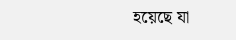হয়েছে যা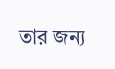তার জন্য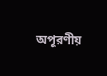অপূরণীয়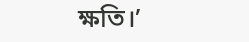ক্ষতি।’